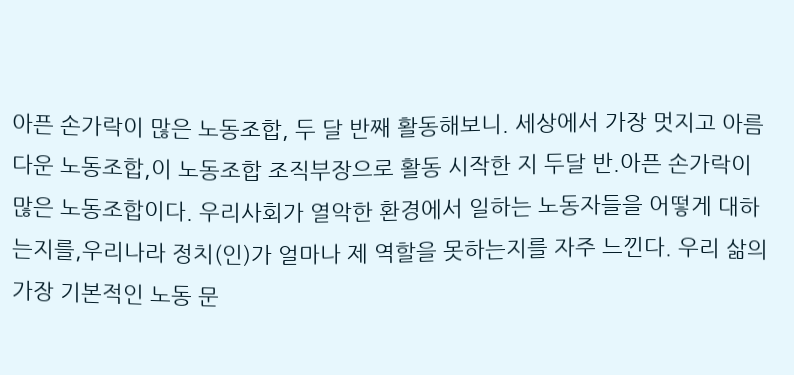아픈 손가락이 많은 노동조합, 두 달 반째 활동해보니. 세상에서 가장 멋지고 아름다운 노동조합,이 노동조합 조직부장으로 활동 시작한 지 두달 반.아픈 손가락이 많은 노동조합이다. 우리사회가 열악한 환경에서 일하는 노동자들을 어떻게 대하는지를,우리나라 정치(인)가 얼마나 제 역할을 못하는지를 자주 느낀다. 우리 삶의 가장 기본적인 노동 문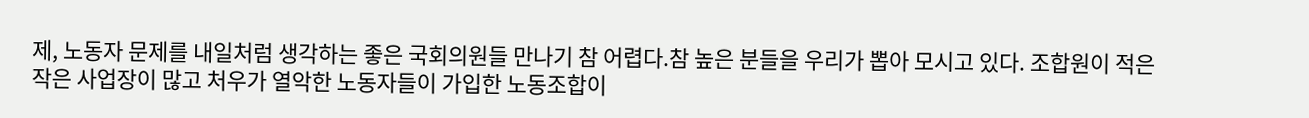제, 노동자 문제를 내일처럼 생각하는 좋은 국회의원들 만나기 참 어렵다.참 높은 분들을 우리가 뽑아 모시고 있다. 조합원이 적은 작은 사업장이 많고 처우가 열악한 노동자들이 가입한 노동조합이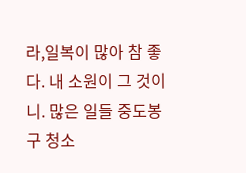라,일복이 많아 참 좋다. 내 소원이 그 것이니. 많은 일들 중도봉구 청소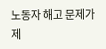노동자 해고 문제가 제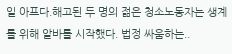일 아프다.해고된 두 명의 젊은 청소노동자는 생계를 위해 알바를 시작했다. 법정 싸움하는..